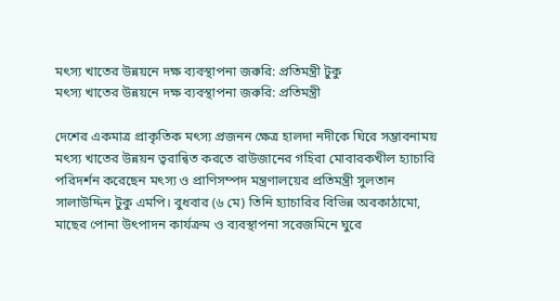মৎস্য খাতের উন্নয়নে দক্ষ ব্যবস্থাপনা জরুরি: প্রতিমন্ত্রী টুকু
মৎস্য খাতের উন্নয়নে দক্ষ ব্যবস্থাপনা জরুরি: প্রতিমন্ত্রী

দেশের একমাত্র প্রাকৃতিক মৎস্য প্রজনন ক্ষেত্র হালদা নদীকে ঘিরে সম্ভাবনাময় মৎস্য খাতের উন্নয়ন ত্বরান্বিত করতে রাউজানের গহিরা মোবারকখীল হ্যাচারি পরিদর্শন করেছেন মৎস্য ও প্রাণিসম্পদ মন্ত্রণালয়ের প্রতিমন্ত্রী সুলতান সালাউদ্দিন টুকু এমপি। বুধবার (৬ মে) তিনি হ্যাচারির বিভিন্ন অবকাঠামো, মাছের পোনা উৎপাদন কার্যক্রম ও ব্যবস্থাপনা সরেজমিনে ঘুরে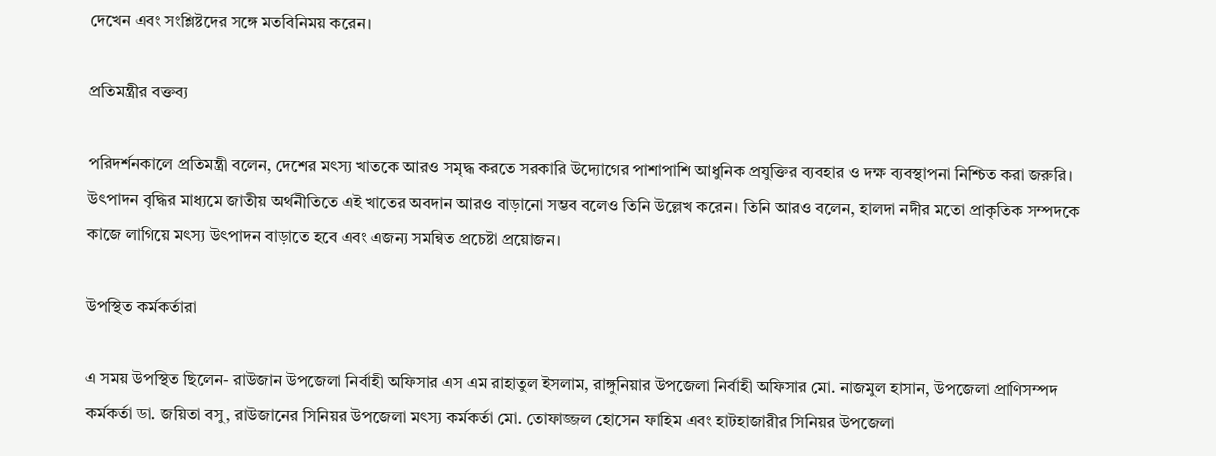দেখেন এবং সংশ্লিষ্টদের সঙ্গে মতবিনিময় করেন।

প্রতিমন্ত্রীর বক্তব্য

পরিদর্শনকালে প্রতিমন্ত্রী বলেন, দেশের মৎস্য খাতকে আরও সমৃদ্ধ করতে সরকারি উদ্যোগের পাশাপাশি আধুনিক প্রযুক্তির ব্যবহার ও দক্ষ ব্যবস্থাপনা নিশ্চিত করা জরুরি। উৎপাদন বৃদ্ধির মাধ্যমে জাতীয় অর্থনীতিতে এই খাতের অবদান আরও বাড়ানো সম্ভব বলেও তিনি উল্লেখ করেন। তিনি আরও বলেন, হালদা নদীর মতো প্রাকৃতিক সম্পদকে কাজে লাগিয়ে মৎস্য উৎপাদন বাড়াতে হবে এবং এজন্য সমন্বিত প্রচেষ্টা প্রয়োজন।

উপস্থিত কর্মকর্তারা

এ সময় উপস্থিত ছিলেন- রাউজান উপজেলা নির্বাহী অফিসার এস এম রাহাতুল ইসলাম, রাঙ্গুনিয়ার উপজেলা নির্বাহী অফিসার মো. নাজমুল হাসান, উপজেলা প্রাণিসম্পদ কর্মকর্তা ডা. জয়িতা বসু, রাউজানের সিনিয়র উপজেলা মৎস্য কর্মকর্তা মো. তোফাজ্জল হোসেন ফাহিম এবং হাটহাজারীর সিনিয়র উপজেলা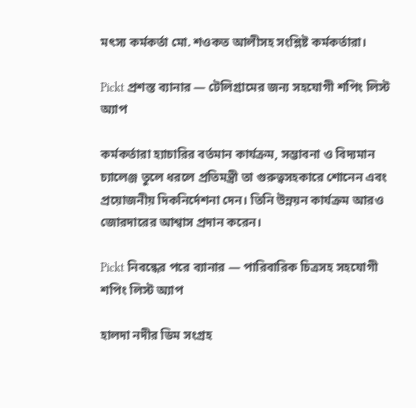মৎস্য কর্মকর্তা মো. শওকত আলীসহ সংশ্লিষ্ট কর্মকর্তারা।

Pickt প্রশস্ত ব্যানার — টেলিগ্রামের জন্য সহযোগী শপিং লিস্ট অ্যাপ

কর্মকর্তারা হ্যাচারির বর্তমান কার্যক্রম, সম্ভাবনা ও বিদ্যমান চ্যালেঞ্জ তুলে ধরলে প্রতিমন্ত্রী তা গুরুত্বসহকারে শোনেন এবং প্রয়োজনীয় দিকনির্দেশনা দেন। তিনি উন্নয়ন কার্যক্রম আরও জোরদারের আশ্বাস প্রদান করেন।

Pickt নিবন্ধের পরে ব্যানার — পারিবারিক চিত্রসহ সহযোগী শপিং লিস্ট অ্যাপ

হালদা নদীর ডিম সংগ্রহ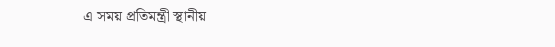এ সময় প্রতিমন্ত্রী স্থানীয়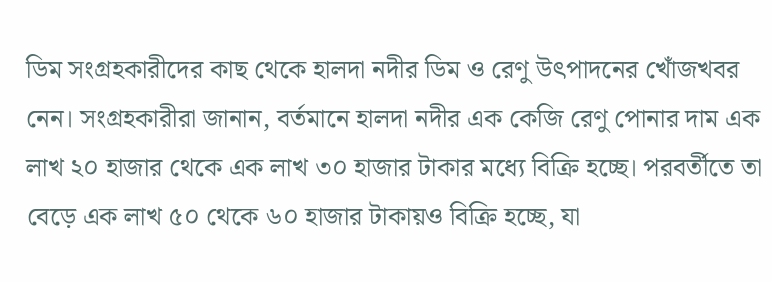ডিম সংগ্রহকারীদের কাছ থেকে হালদা নদীর ডিম ও রেণু উৎপাদনের খোঁজখবর নেন। সংগ্রহকারীরা জানান, বর্তমানে হালদা নদীর এক কেজি রেণু পোনার দাম এক লাখ ২০ হাজার থেকে এক লাখ ৩০ হাজার টাকার মধ্যে বিক্রি হচ্ছে। পরবর্তীতে তা বেড়ে এক লাখ ৫০ থেকে ৬০ হাজার টাকায়ও বিক্রি হচ্ছে, যা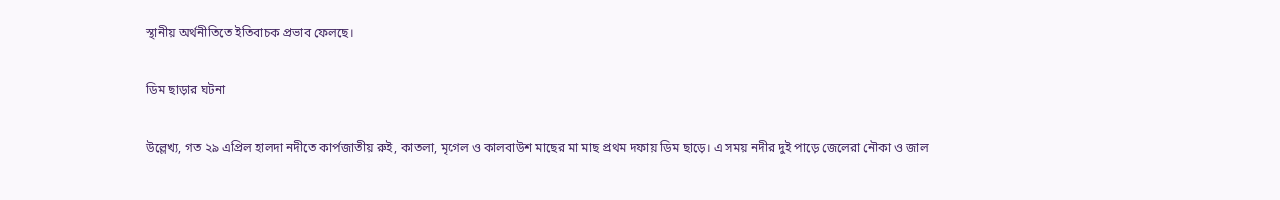স্থানীয় অর্থনীতিতে ইতিবাচক প্রভাব ফেলছে।

ডিম ছাড়ার ঘটনা

উল্লেখ্য, গত ২৯ এপ্রিল হালদা নদীতে কার্পজাতীয় রুই, কাতলা, মৃগেল ও কালবাউশ মাছের মা মাছ প্রথম দফায় ডিম ছাড়ে। এ সময় নদীর দুই পাড়ে জেলেরা নৌকা ও জাল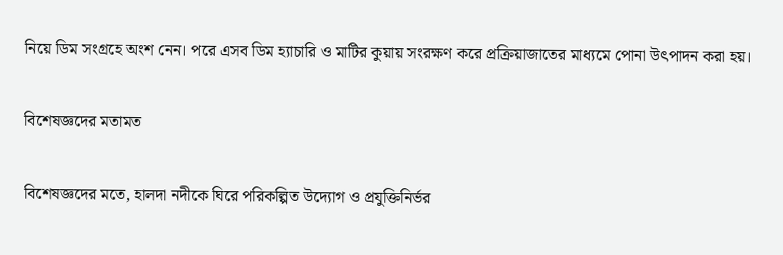নিয়ে ডিম সংগ্রহে অংশ নেন। পরে এসব ডিম হ্যাচারি ও মাটির কুয়ায় সংরক্ষণ করে প্রক্রিয়াজাতের মাধ্যমে পোনা উৎপাদন করা হয়।

বিশেষজ্ঞদের মতামত

বিশেষজ্ঞদের মতে, হালদা নদীকে ঘিরে পরিকল্পিত উদ্যোগ ও প্রযুক্তিনির্ভর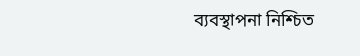ব্যবস্থাপনা নিশ্চিত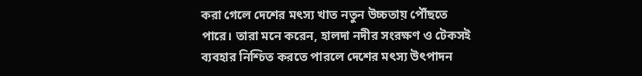করা গেলে দেশের মৎস্য খাত নতুন উচ্চতায় পৌঁছতে পারে। তারা মনে করেন, হালদা নদীর সংরক্ষণ ও টেকসই ব্যবহার নিশ্চিত করতে পারলে দেশের মৎস্য উৎপাদন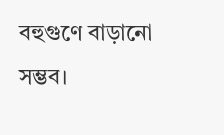বহুগুণে বাড়ানো সম্ভব।